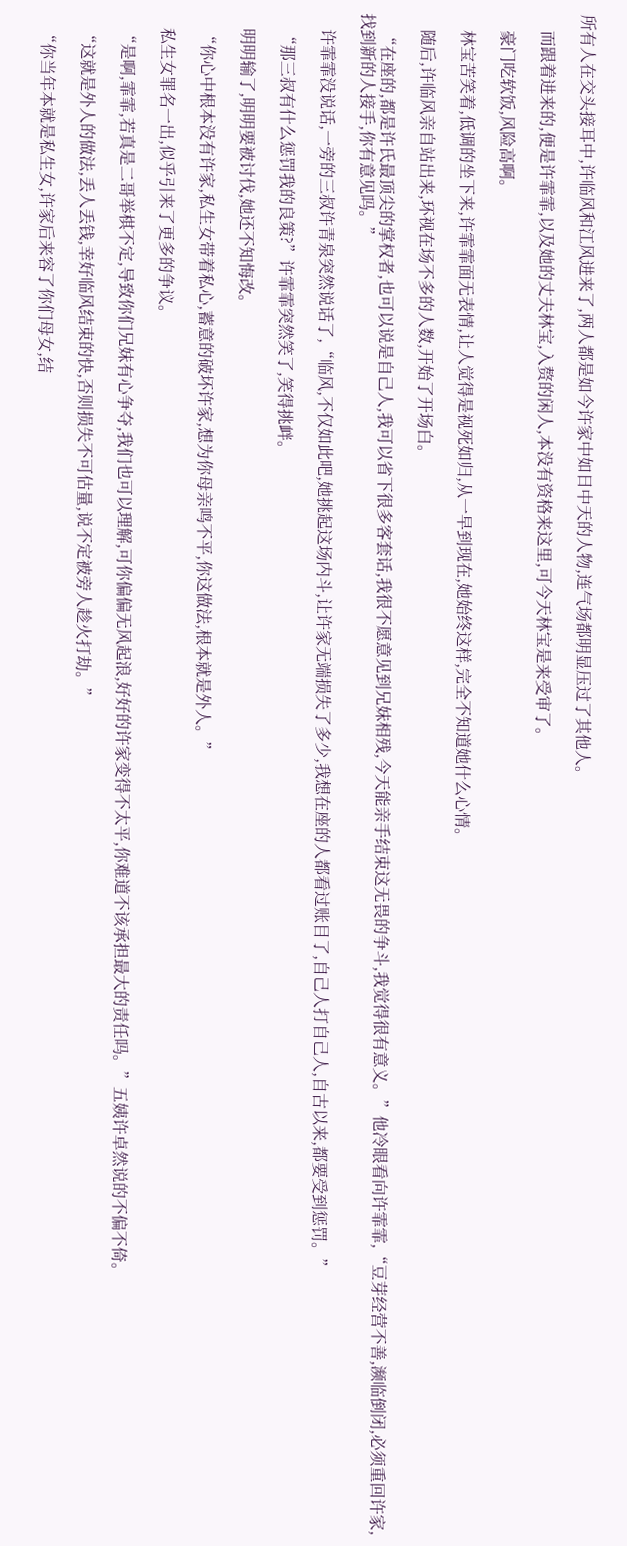所有人在交头接耳中,许临风和江风进来了,两人都是如今许家中如日中天的人物,连气场都明显压过了其他人。

    而跟着进来的,便是许霏霏,以及她的丈夫林宝,入赘的闲人,本没有资格来这里,可今天林宝是来受审了。

    豪门吃软饭,风险高啊。

    林宝苦笑着,低调的坐下来,许霏霏面无表情,让人觉得是视死如归,从一早到现在,她始终这样,完全不知道她什么心情。

    随后,许临风亲自站出来,环视在场不多的人数,开始了开场白。

    “在座的,都是许氏最顶尖的掌权者,也可以说是自己人,我可以省下很多客套话,我很不愿意见到兄妹相残,今天能亲手结束这无畏的争斗,我觉得很有意义。”他冷眼看向许霏霏,“豆芽经营不善,濒临倒闭,必须重回许家,找到新的人接手,你有意见吗。”

    许霏霏没说话,一旁的三叔许青泉突然说话了,“临风,不仅如此吧,她挑起这场内斗,让许家无端损失了多少,我想在座的人都看过账目了,自己人打自己人,自古以来,都要受到惩罚。”

    “那三叔有什么惩罚我的良策?”许霏霏突然笑了,笑得挑衅。

    明明输了,明明要被讨伐,她还不知悔改。

    “你心中根本没有许家,私生女带着私心,蓄意的破坏许家,想为你母亲鸣不平,你这做法,根本就是外人。”

    私生女罪名一出,似乎引来了更多的争议。

    “是啊,霏霏,若真是二哥举棋不定,导致你们兄妹有心争夺,我们也可以理解,可你偏偏无风起浪,好好的许家变得不太平,你难道不该承担最大的责任吗。”五姨许卓然说的不偏不倚。

    “这就是外人的做法,丢人丢钱,幸好临风结束的快,否则损失不可估量,说不定被旁人趁火打劫。”

    “你当年本就是私生女,许家后来容了你们母女,结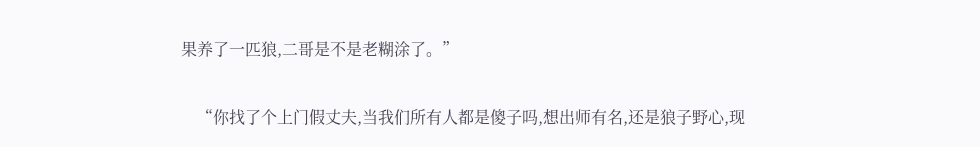果养了一匹狼,二哥是不是老糊涂了。”

    “你找了个上门假丈夫,当我们所有人都是傻子吗,想出师有名,还是狼子野心,现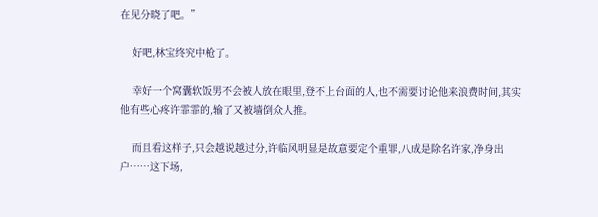在见分晓了吧。”

    好吧,林宝终究中枪了。

    幸好一个窝囊软饭男不会被人放在眼里,登不上台面的人,也不需要讨论他来浪费时间,其实他有些心疼许霏霏的,输了又被墙倒众人推。

    而且看这样子,只会越说越过分,许临风明显是故意要定个重罪,八成是除名许家,净身出户……这下场,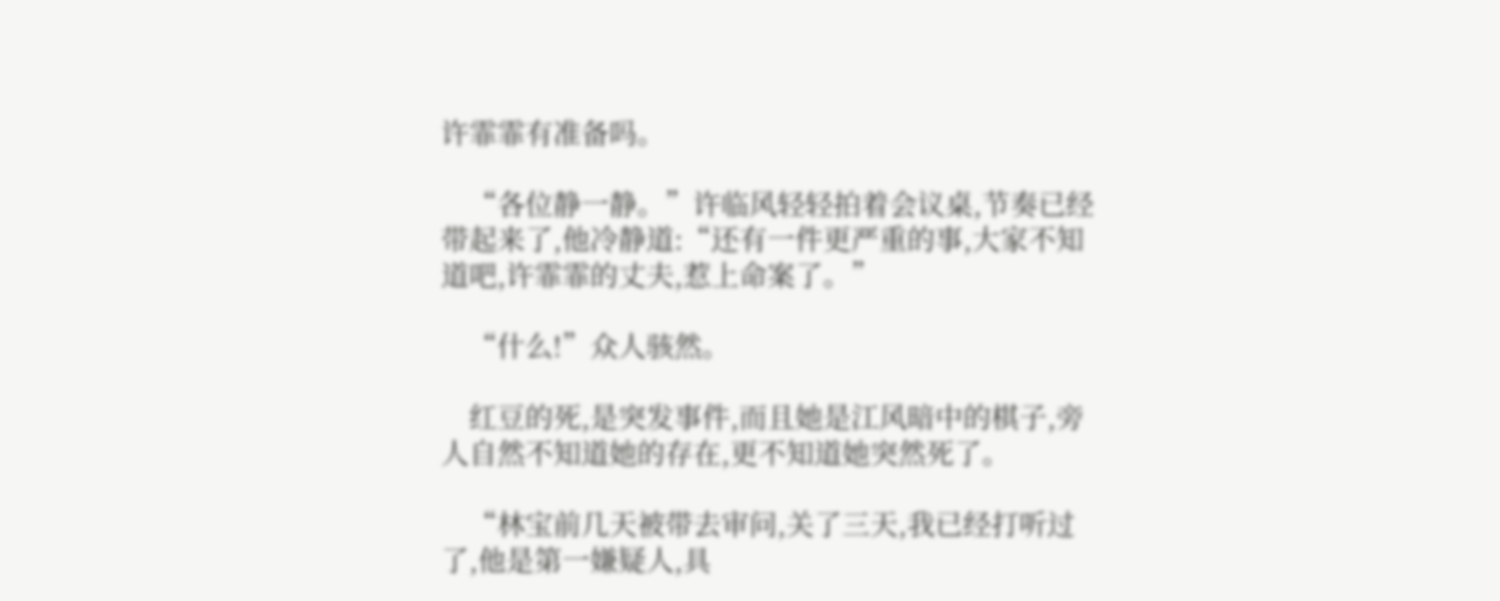许霏霏有准备吗。

    “各位静一静。”许临风轻轻拍着会议桌,节奏已经带起来了,他冷静道:“还有一件更严重的事,大家不知道吧,许霏霏的丈夫,惹上命案了。”

    “什么!”众人骇然。

    红豆的死,是突发事件,而且她是江风暗中的棋子,旁人自然不知道她的存在,更不知道她突然死了。

    “林宝前几天被带去审问,关了三天,我已经打听过了,他是第一嫌疑人,具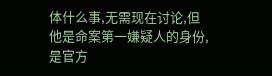体什么事,无需现在讨论,但他是命案第一嫌疑人的身份,是官方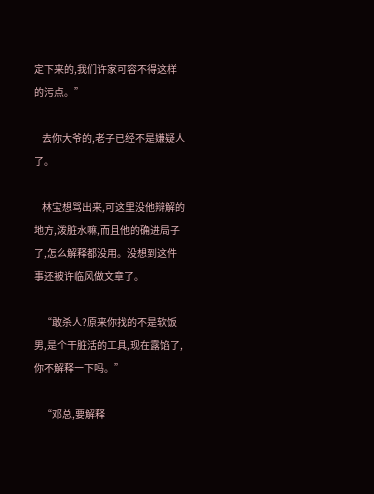定下来的,我们许家可容不得这样的污点。”

    去你大爷的,老子已经不是嫌疑人了。

    林宝想骂出来,可这里没他辩解的地方,泼脏水嘛,而且他的确进局子了,怎么解释都没用。没想到这件事还被许临风做文章了。

    “敢杀人?原来你找的不是软饭男,是个干脏活的工具,现在露馅了,你不解释一下吗。”

    “邓总,要解释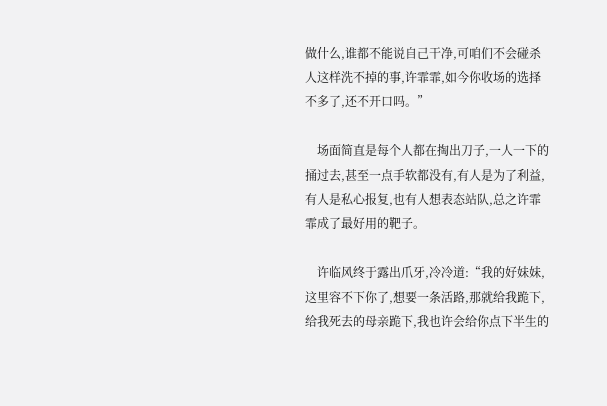做什么,谁都不能说自己干净,可咱们不会碰杀人这样洗不掉的事,许霏霏,如今你收场的选择不多了,还不开口吗。”

    场面简直是每个人都在掏出刀子,一人一下的捅过去,甚至一点手软都没有,有人是为了利益,有人是私心报复,也有人想表态站队,总之许霏霏成了最好用的靶子。

    许临风终于露出爪牙,冷冷道:“我的好妹妹,这里容不下你了,想要一条活路,那就给我跪下,给我死去的母亲跪下,我也许会给你点下半生的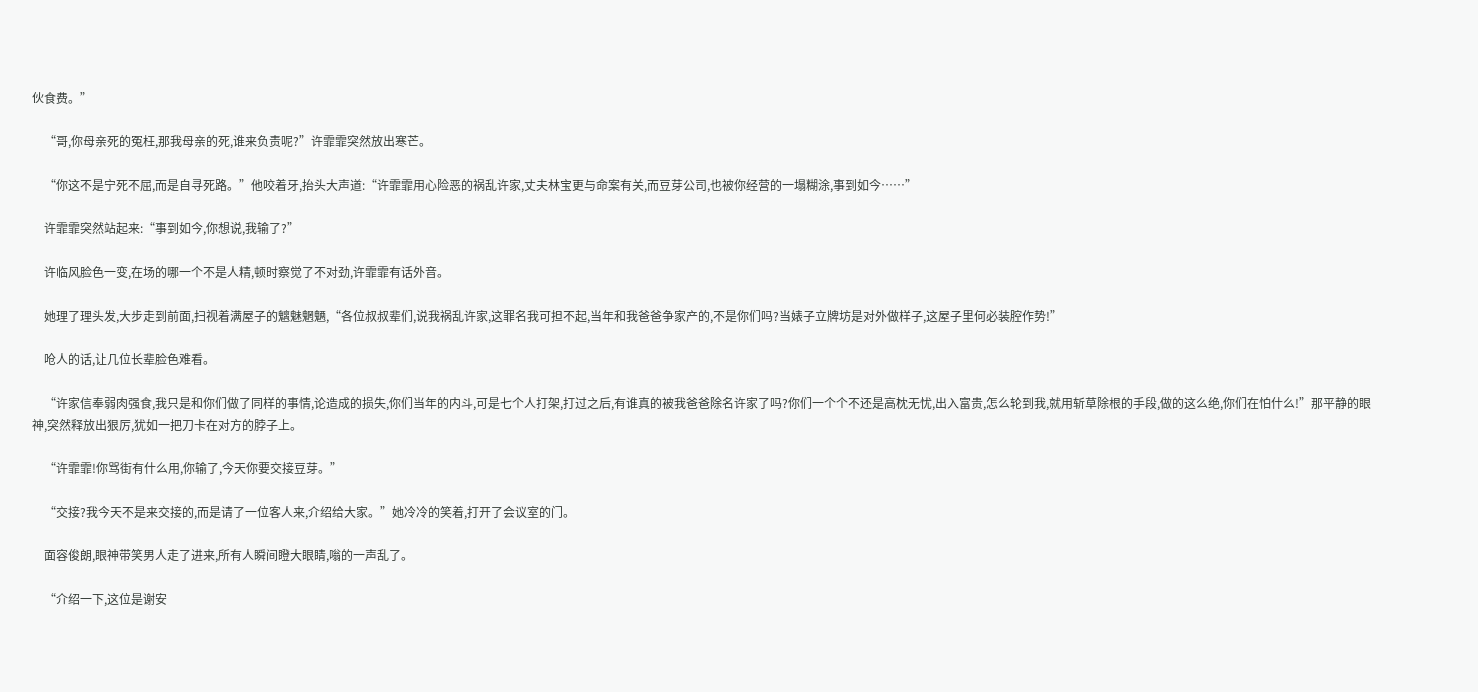伙食费。”

    “哥,你母亲死的冤枉,那我母亲的死,谁来负责呢?”许霏霏突然放出寒芒。

    “你这不是宁死不屈,而是自寻死路。”他咬着牙,抬头大声道:“许霏霏用心险恶的祸乱许家,丈夫林宝更与命案有关,而豆芽公司,也被你经营的一塌糊涂,事到如今……”

    许霏霏突然站起来:“事到如今,你想说,我输了?”

    许临风脸色一变,在场的哪一个不是人精,顿时察觉了不对劲,许霏霏有话外音。

    她理了理头发,大步走到前面,扫视着满屋子的魑魅魍魉,“各位叔叔辈们,说我祸乱许家,这罪名我可担不起,当年和我爸爸争家产的,不是你们吗?当婊子立牌坊是对外做样子,这屋子里何必装腔作势!”

    呛人的话,让几位长辈脸色难看。

    “许家信奉弱肉强食,我只是和你们做了同样的事情,论造成的损失,你们当年的内斗,可是七个人打架,打过之后,有谁真的被我爸爸除名许家了吗?你们一个个不还是高枕无忧,出入富贵,怎么轮到我,就用斩草除根的手段,做的这么绝,你们在怕什么!”那平静的眼神,突然释放出狠厉,犹如一把刀卡在对方的脖子上。

    “许霏霏!你骂街有什么用,你输了,今天你要交接豆芽。”

    “交接?我今天不是来交接的,而是请了一位客人来,介绍给大家。”她冷冷的笑着,打开了会议室的门。

    面容俊朗,眼神带笑男人走了进来,所有人瞬间瞪大眼睛,嗡的一声乱了。

    “介绍一下,这位是谢安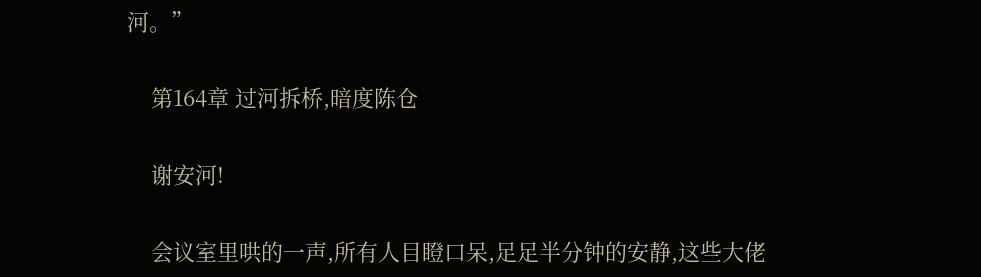河。”

    第164章 过河拆桥,暗度陈仓

    谢安河!

    会议室里哄的一声,所有人目瞪口呆,足足半分钟的安静,这些大佬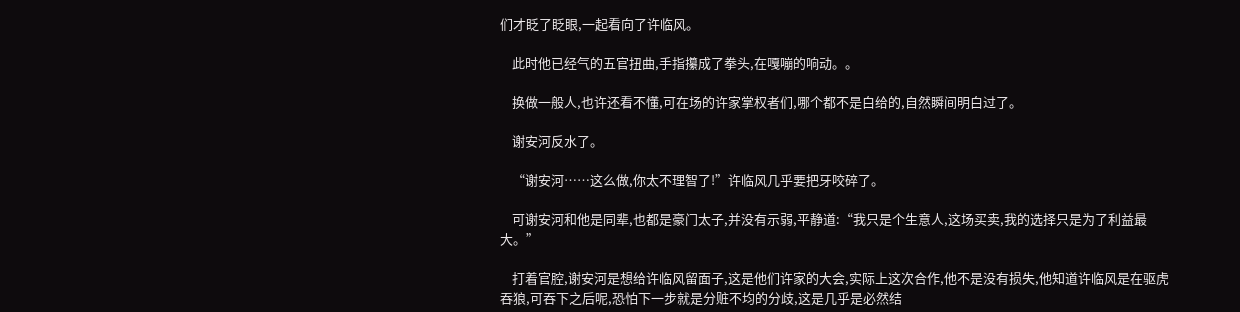们才眨了眨眼,一起看向了许临风。

    此时他已经气的五官扭曲,手指攥成了拳头,在嘎嘣的响动。。

    换做一般人,也许还看不懂,可在场的许家掌权者们,哪个都不是白给的,自然瞬间明白过了。

    谢安河反水了。

    “谢安河……这么做,你太不理智了!”许临风几乎要把牙咬碎了。

    可谢安河和他是同辈,也都是豪门太子,并没有示弱,平静道:“我只是个生意人,这场买卖,我的选择只是为了利益最大。”

    打着官腔,谢安河是想给许临风留面子,这是他们许家的大会,实际上这次合作,他不是没有损失,他知道许临风是在驱虎吞狼,可吞下之后呢,恐怕下一步就是分赃不均的分歧,这是几乎是必然结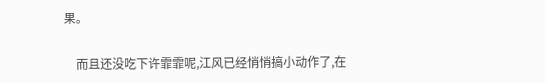果。

    而且还没吃下许霏霏呢,江风已经悄悄搞小动作了,在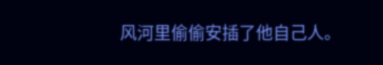风河里偷偷安插了他自己人。